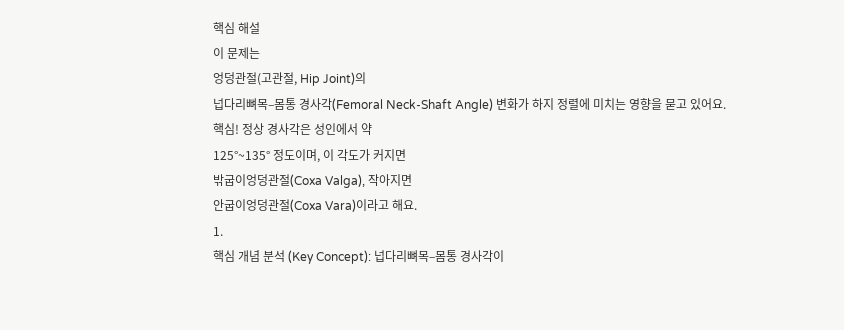핵심 해설
이 문제는
엉덩관절(고관절, Hip Joint)의
넙다리뼈목–몸통 경사각(Femoral Neck-Shaft Angle) 변화가 하지 정렬에 미치는 영향을 묻고 있어요.
핵심! 정상 경사각은 성인에서 약
125°~135° 정도이며, 이 각도가 커지면
밖굽이엉덩관절(Coxa Valga), 작아지면
안굽이엉덩관절(Coxa Vara)이라고 해요.
1.
핵심 개념 분석 (Key Concept): 넙다리뼈목–몸통 경사각이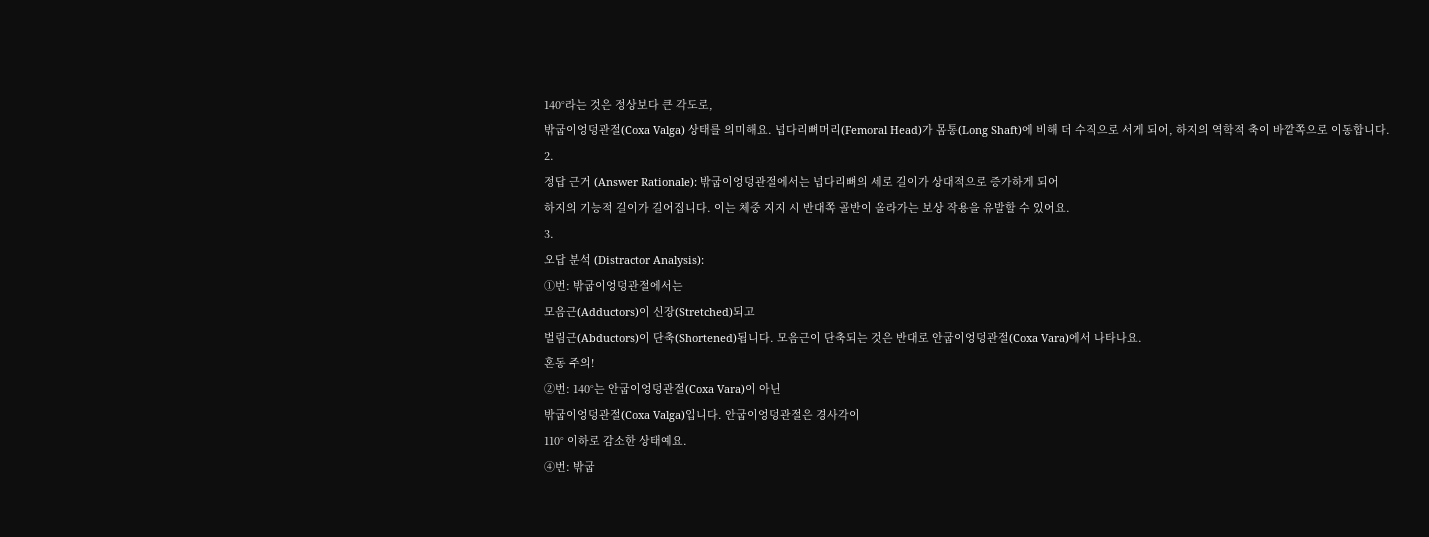140°라는 것은 정상보다 큰 각도로,
밖굽이엉덩관절(Coxa Valga) 상태를 의미해요. 넙다리뼈머리(Femoral Head)가 몸통(Long Shaft)에 비해 더 수직으로 서게 되어, 하지의 역학적 축이 바깥쪽으로 이동합니다.
2.
정답 근거 (Answer Rationale): 밖굽이엉덩관절에서는 넙다리뼈의 세로 길이가 상대적으로 증가하게 되어
하지의 기능적 길이가 길어집니다. 이는 체중 지지 시 반대쪽 골반이 올라가는 보상 작용을 유발할 수 있어요.
3.
오답 분석 (Distractor Analysis):
①번: 밖굽이엉덩관절에서는
모음근(Adductors)이 신장(Stretched)되고
벌림근(Abductors)이 단축(Shortened)됩니다. 모음근이 단축되는 것은 반대로 안굽이엉덩관절(Coxa Vara)에서 나타나요.
혼동 주의!
②번: 140°는 안굽이엉덩관절(Coxa Vara)이 아닌
밖굽이엉덩관절(Coxa Valga)입니다. 안굽이엉덩관절은 경사각이
110° 이하로 감소한 상태예요.
④번: 밖굽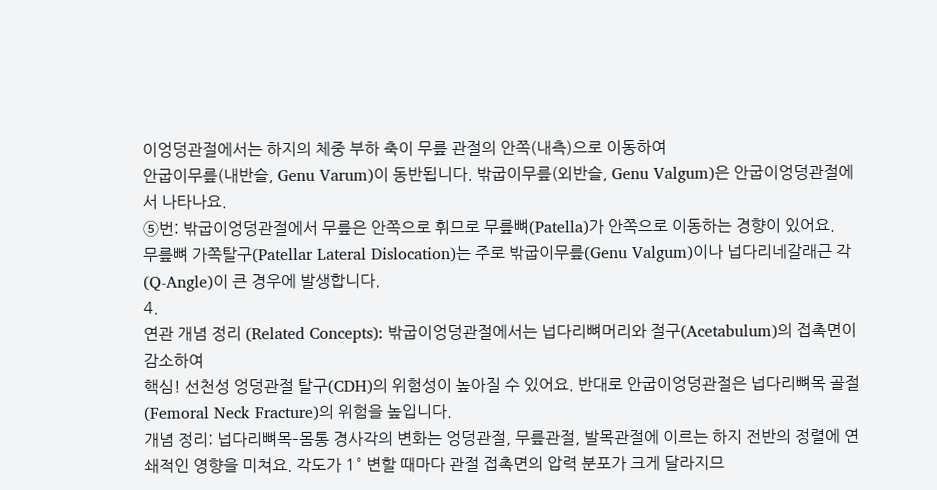이엉덩관절에서는 하지의 체중 부하 축이 무릎 관절의 안쪽(내측)으로 이동하여
안굽이무릎(내반슬, Genu Varum)이 동반됩니다. 밖굽이무릎(외반슬, Genu Valgum)은 안굽이엉덩관절에서 나타나요.
⑤번: 밖굽이엉덩관절에서 무릎은 안쪽으로 휘므로 무릎뼈(Patella)가 안쪽으로 이동하는 경향이 있어요.
무릎뼈 가쪽탈구(Patellar Lateral Dislocation)는 주로 밖굽이무릎(Genu Valgum)이나 넙다리네갈래근 각(Q-Angle)이 큰 경우에 발생합니다.
4.
연관 개념 정리 (Related Concepts): 밖굽이엉덩관절에서는 넙다리뼈머리와 절구(Acetabulum)의 접촉면이 감소하여
핵심! 선천성 엉덩관절 탈구(CDH)의 위험성이 높아질 수 있어요. 반대로 안굽이엉덩관절은 넙다리뼈목 골절(Femoral Neck Fracture)의 위험을 높입니다.
개념 정리: 넙다리뼈목–몸통 경사각의 변화는 엉덩관절, 무릎관절, 발목관절에 이르는 하지 전반의 정렬에 연쇄적인 영향을 미쳐요. 각도가 1° 변할 때마다 관절 접촉면의 압력 분포가 크게 달라지므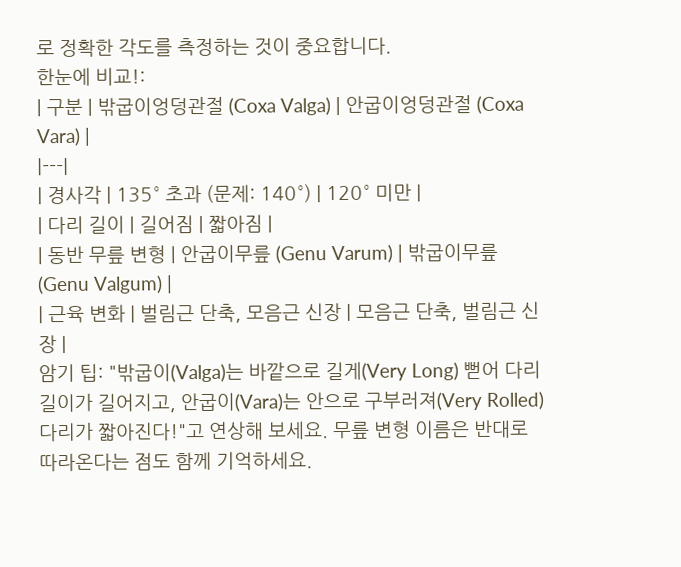로 정확한 각도를 측정하는 것이 중요합니다.
한눈에 비교!:
| 구분 | 밖굽이엉덩관절 (Coxa Valga) | 안굽이엉덩관절 (Coxa Vara) |
|---|
| 경사각 | 135° 초과 (문제: 140°) | 120° 미만 |
| 다리 길이 | 길어짐 | 짧아짐 |
| 동반 무릎 변형 | 안굽이무릎 (Genu Varum) | 밖굽이무릎 (Genu Valgum) |
| 근육 변화 | 벌림근 단축, 모음근 신장 | 모음근 단축, 벌림근 신장 |
암기 팁: "밖굽이(Valga)는 바깥으로 길게(Very Long) 뻗어 다리 길이가 길어지고, 안굽이(Vara)는 안으로 구부러져(Very Rolled) 다리가 짧아진다!"고 연상해 보세요. 무릎 변형 이름은 반대로 따라온다는 점도 함께 기억하세요.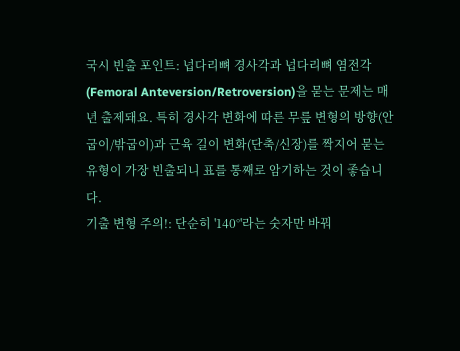국시 빈출 포인트: 넙다리뼈 경사각과 넙다리뼈 염전각(Femoral Anteversion/Retroversion)을 묻는 문제는 매년 출제돼요. 특히 경사각 변화에 따른 무릎 변형의 방향(안굽이/밖굽이)과 근육 길이 변화(단축/신장)를 짝지어 묻는 유형이 가장 빈출되니 표를 통째로 암기하는 것이 좋습니다.
기출 변형 주의!: 단순히 '140°'라는 숫자만 바꿔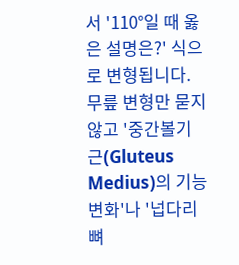서 '110°일 때 옳은 설명은?' 식으로 변형됩니다. 무릎 변형만 묻지 않고 '중간볼기근(Gluteus Medius)의 기능 변화'나 '넙다리뼈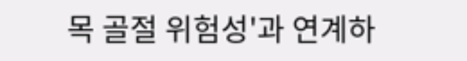목 골절 위험성'과 연계하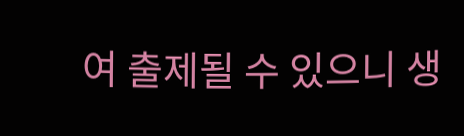여 출제될 수 있으니 생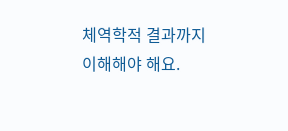체역학적 결과까지 이해해야 해요.